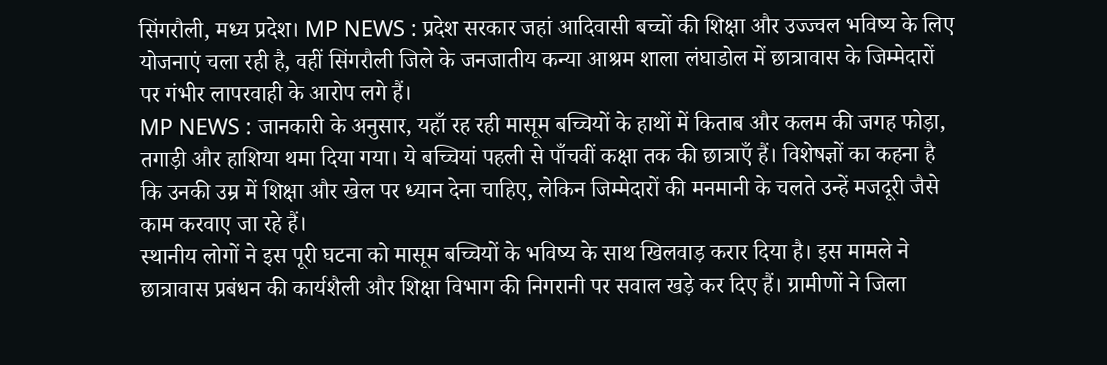सिंगरौली, मध्य प्रदेश। MP NEWS : प्रदेश सरकार जहां आदिवासी बच्चों की शिक्षा और उज्ज्वल भविष्य के लिए योजनाएं चला रही है, वहीं सिंगरौली जिले के जनजातीय कन्या आश्रम शाला लंघाडोल में छात्रावास के जिम्मेदारों पर गंभीर लापरवाही के आरोप लगे हैं।
MP NEWS : जानकारी के अनुसार, यहाँ रह रही मासूम बच्चियों के हाथों में किताब और कलम की जगह फोड़ा, तगाड़ी और हाशिया थमा दिया गया। ये बच्चियां पहली से पाँचवीं कक्षा तक की छात्राएँ हैं। विशेषज्ञों का कहना है कि उनकी उम्र में शिक्षा और खेल पर ध्यान देना चाहिए, लेकिन जिम्मेदारों की मनमानी के चलते उन्हें मजदूरी जैसे काम करवाए जा रहे हैं।
स्थानीय लोगों ने इस पूरी घटना को मासूम बच्चियों के भविष्य के साथ खिलवाड़ करार दिया है। इस मामले ने छात्रावास प्रबंधन की कार्यशैली और शिक्षा विभाग की निगरानी पर सवाल खड़े कर दिए हैं। ग्रामीणों ने जिला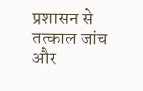प्रशासन से तत्काल जांच और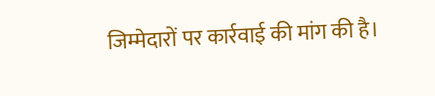जिम्मेदारों पर कार्रवाई की मांग की है।